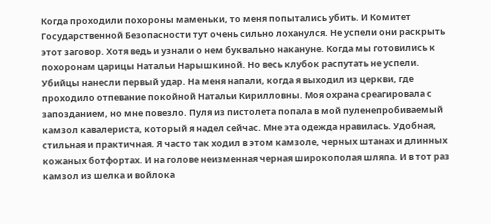Когда проходили похороны маменьки, то меня попытались убить. И Комитет Государственной Безопасности тут очень сильно лоханулся. Не успели они раскрыть этот заговор. Хотя ведь и узнали о нем буквально накануне. Когда мы готовились к похоронам царицы Натальи Нарышкиной. Но весь клубок распутать не успели. Убийцы нанесли первый удар. На меня напали, когда я выходил из церкви, где проходило отпевание покойной Натальи Кирилловны. Моя охрана среагировала с запозданием, но мне повезло. Пуля из пистолета попала в мой пуленепробиваемый камзол кавалериста, который я надел сейчас. Мне эта одежда нравилась. Удобная, стильная и практичная. Я часто так ходил в этом камзоле, черных штанах и длинных кожаных ботфортах. И на голове неизменная черная широкополая шляпа. И в тот раз камзол из шелка и войлока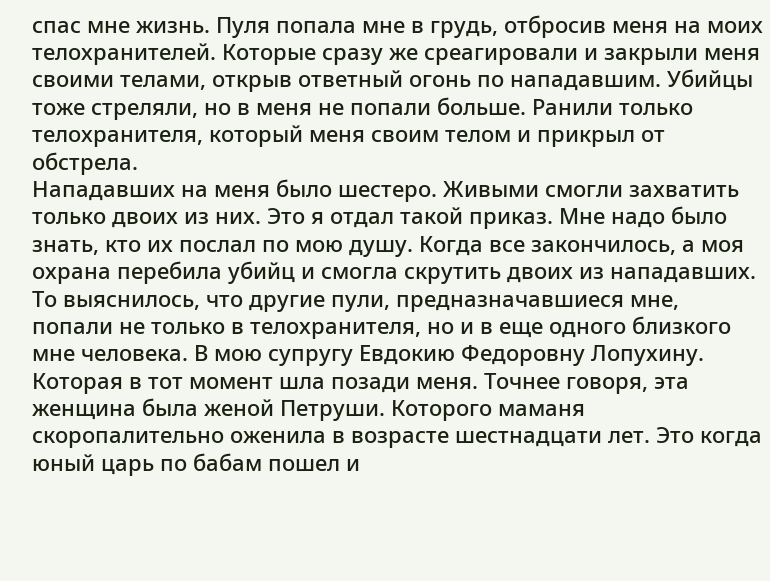спас мне жизнь. Пуля попала мне в грудь, отбросив меня на моих телохранителей. Которые сразу же среагировали и закрыли меня своими телами, открыв ответный огонь по нападавшим. Убийцы тоже стреляли, но в меня не попали больше. Ранили только телохранителя, который меня своим телом и прикрыл от обстрела.
Нападавших на меня было шестеро. Живыми смогли захватить только двоих из них. Это я отдал такой приказ. Мне надо было знать, кто их послал по мою душу. Когда все закончилось, а моя охрана перебила убийц и смогла скрутить двоих из нападавших. То выяснилось, что другие пули, предназначавшиеся мне, попали не только в телохранителя, но и в еще одного близкого мне человека. В мою супругу Евдокию Федоровну Лопухину. Которая в тот момент шла позади меня. Точнее говоря, эта женщина была женой Петруши. Которого маманя скоропалительно оженила в возрасте шестнадцати лет. Это когда юный царь по бабам пошел и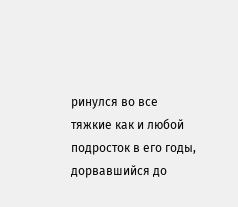ринулся во все тяжкие как и любой подросток в его годы, дорвавшийся до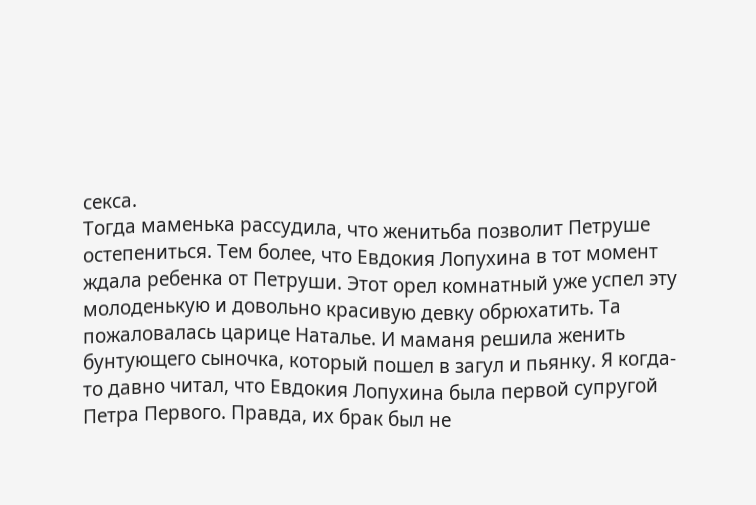секса.
Тогда маменька рассудила, что женитьба позволит Петруше остепениться. Тем более, что Евдокия Лопухина в тот момент ждала ребенка от Петруши. Этот орел комнатный уже успел эту молоденькую и довольно красивую девку обрюхатить. Та пожаловалась царице Наталье. И маманя решила женить бунтующего сыночка, который пошел в загул и пьянку. Я когда-то давно читал, что Евдокия Лопухина была первой супругой Петра Первого. Правда, их брак был не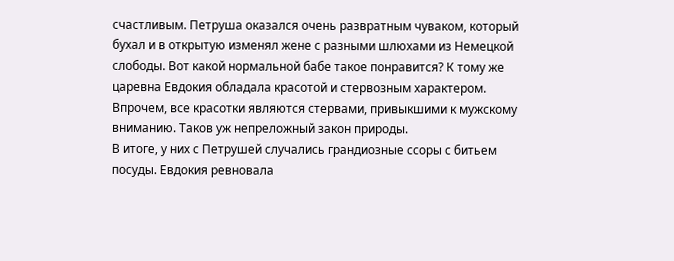счастливым. Петруша оказался очень развратным чуваком, который бухал и в открытую изменял жене с разными шлюхами из Немецкой слободы. Вот какой нормальной бабе такое понравится? К тому же царевна Евдокия обладала красотой и стервозным характером. Впрочем, все красотки являются стервами, привыкшими к мужскому вниманию. Таков уж непреложный закон природы.
В итоге, у них с Петрушей случались грандиозные ссоры с битьем посуды. Евдокия ревновала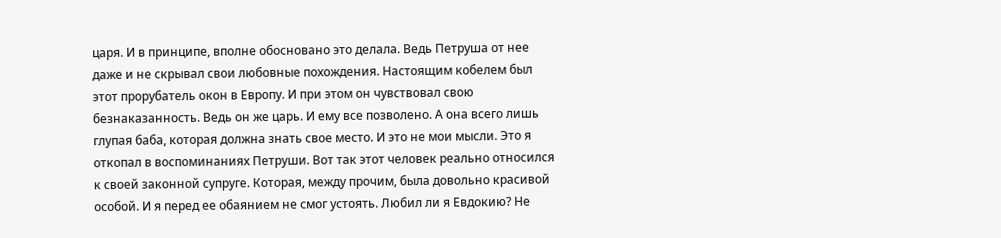царя. И в принципе, вполне обосновано это делала. Ведь Петруша от нее даже и не скрывал свои любовные похождения. Настоящим кобелем был этот прорубатель окон в Европу. И при этом он чувствовал свою безнаказанность. Ведь он же царь. И ему все позволено. А она всего лишь глупая баба, которая должна знать свое место. И это не мои мысли. Это я откопал в воспоминаниях Петруши. Вот так этот человек реально относился к своей законной супруге. Которая, между прочим, была довольно красивой особой. И я перед ее обаянием не смог устоять. Любил ли я Евдокию? Не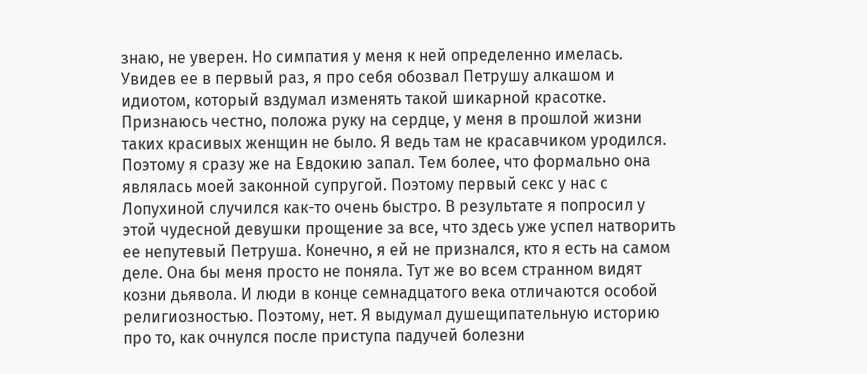знаю, не уверен. Но симпатия у меня к ней определенно имелась. Увидев ее в первый раз, я про себя обозвал Петрушу алкашом и идиотом, который вздумал изменять такой шикарной красотке.
Признаюсь честно, положа руку на сердце, у меня в прошлой жизни таких красивых женщин не было. Я ведь там не красавчиком уродился. Поэтому я сразу же на Евдокию запал. Тем более, что формально она являлась моей законной супругой. Поэтому первый секс у нас с Лопухиной случился как-то очень быстро. В результате я попросил у этой чудесной девушки прощение за все, что здесь уже успел натворить ее непутевый Петруша. Конечно, я ей не признался, кто я есть на самом деле. Она бы меня просто не поняла. Тут же во всем странном видят козни дьявола. И люди в конце семнадцатого века отличаются особой религиозностью. Поэтому, нет. Я выдумал душещипательную историю про то, как очнулся после приступа падучей болезни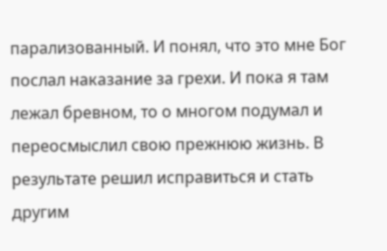парализованный. И понял, что это мне Бог послал наказание за грехи. И пока я там лежал бревном, то о многом подумал и переосмыслил свою прежнюю жизнь. В результате решил исправиться и стать другим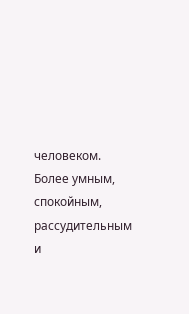человеком. Более умным, спокойным, рассудительным и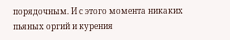порядочным. И с этого момента никаких пьяных оргий и курения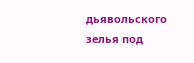дьявольского зелья под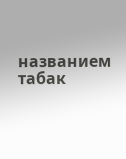названием табак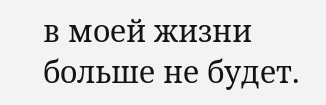в моей жизни больше не будет.